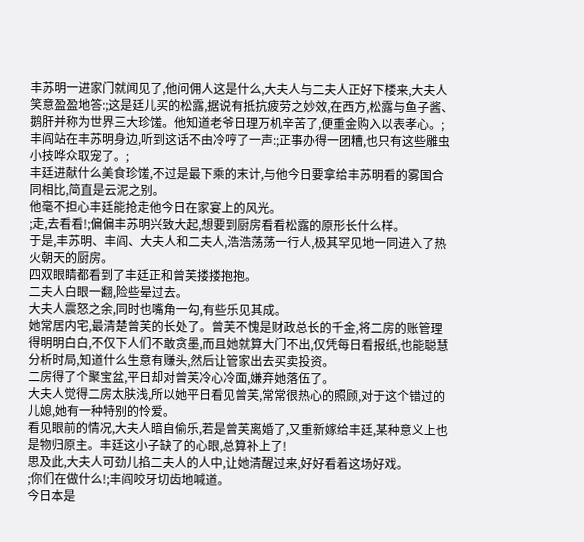丰苏明一进家门就闻见了,他问佣人这是什么,大夫人与二夫人正好下楼来,大夫人笑意盈盈地答:;这是廷儿买的松露,据说有抵抗疲劳之妙效,在西方,松露与鱼子酱、鹅肝并称为世界三大珍馐。他知道老爷日理万机辛苦了,便重金购入以表孝心。;
丰阎站在丰苏明身边,听到这话不由冷哼了一声:;正事办得一团糟,也只有这些雕虫小技哗众取宠了。;
丰廷进献什么美食珍馐,不过是最下乘的末计,与他今日要拿给丰苏明看的雾国合同相比,简直是云泥之别。
他毫不担心丰廷能抢走他今日在家宴上的风光。
;走,去看看!;偏偏丰苏明兴致大起,想要到厨房看看松露的原形长什么样。
于是,丰苏明、丰阎、大夫人和二夫人,浩浩荡荡一行人,极其罕见地一同进入了热火朝天的厨房。
四双眼睛都看到了丰廷正和曾芙搂搂抱抱。
二夫人白眼一翻,险些晕过去。
大夫人震怒之余,同时也嘴角一勾,有些乐见其成。
她常居内宅,最清楚曾芙的长处了。曾芙不愧是财政总长的千金,将二房的账管理得明明白白,不仅下人们不敢贪墨,而且她就算大门不出,仅凭每日看报纸,也能聪慧分析时局,知道什么生意有赚头,然后让管家出去买卖投资。
二房得了个聚宝盆,平日却对曾芙冷心冷面,嫌弃她落伍了。
大夫人觉得二房太肤浅,所以她平日看见曾芙,常常很热心的照顾,对于这个错过的儿媳,她有一种特别的怜爱。
看见眼前的情况,大夫人暗自偷乐,若是曾芙离婚了,又重新嫁给丰廷,某种意义上也是物归原主。丰廷这小子缺了的心眼,总算补上了!
思及此,大夫人可劲儿掐二夫人的人中,让她清醒过来,好好看着这场好戏。
;你们在做什么!;丰阎咬牙切齿地喊道。
今日本是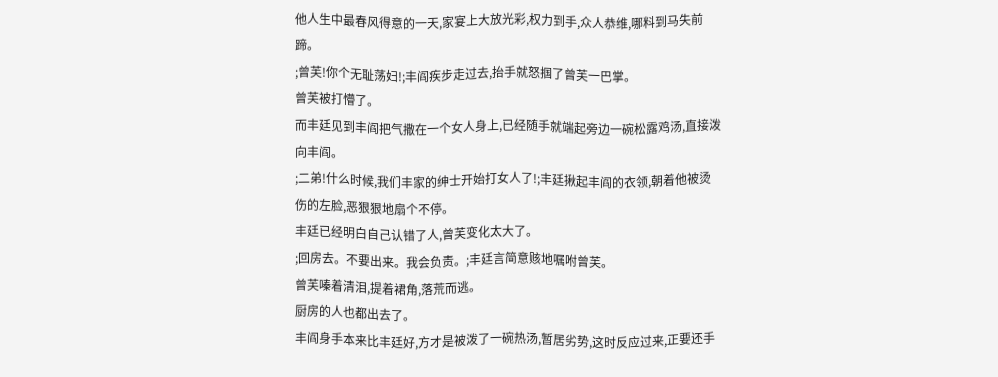他人生中最春风得意的一天,家宴上大放光彩,权力到手,众人恭维,哪料到马失前蹄。
;曾芙!你个无耻荡妇!;丰阎疾步走过去,抬手就怒掴了曾芙一巴掌。
曾芙被打懵了。
而丰廷见到丰阎把气撒在一个女人身上,已经随手就端起旁边一碗松露鸡汤,直接泼向丰阎。
;二弟!什么时候,我们丰家的绅士开始打女人了!;丰廷揪起丰阎的衣领,朝着他被烫伤的左脸,恶狠狠地扇个不停。
丰廷已经明白自己认错了人,曾芙变化太大了。
;回房去。不要出来。我会负责。;丰廷言简意赅地嘱咐曾芙。
曾芙嗪着清泪,提着裙角,落荒而逃。
厨房的人也都出去了。
丰阎身手本来比丰廷好,方才是被泼了一碗热汤,暂居劣势,这时反应过来,正要还手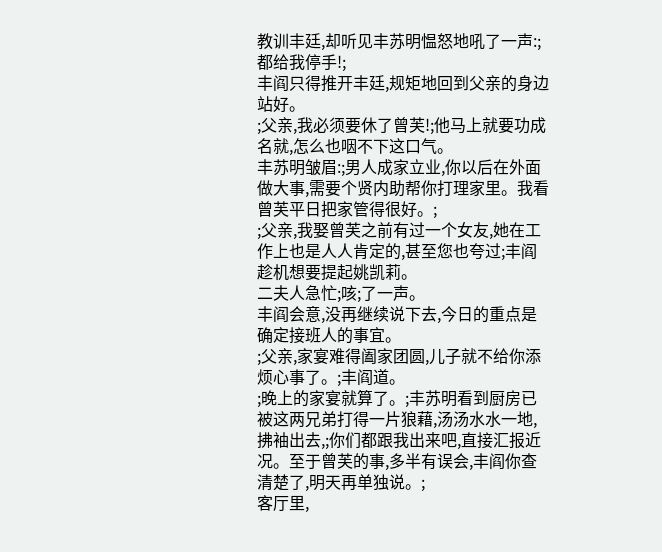教训丰廷,却听见丰苏明愠怒地吼了一声:;都给我停手!;
丰阎只得推开丰廷,规矩地回到父亲的身边站好。
;父亲,我必须要休了曾芙!;他马上就要功成名就,怎么也咽不下这口气。
丰苏明皱眉:;男人成家立业,你以后在外面做大事,需要个贤内助帮你打理家里。我看曾芙平日把家管得很好。;
;父亲,我娶曾芙之前有过一个女友,她在工作上也是人人肯定的,甚至您也夸过;丰阎趁机想要提起姚凯莉。
二夫人急忙;咳;了一声。
丰阎会意,没再继续说下去,今日的重点是确定接班人的事宜。
;父亲,家宴难得阖家团圆,儿子就不给你添烦心事了。;丰阎道。
;晚上的家宴就算了。;丰苏明看到厨房已被这两兄弟打得一片狼藉,汤汤水水一地,拂袖出去,;你们都跟我出来吧,直接汇报近况。至于曾芙的事,多半有误会,丰阎你查清楚了,明天再单独说。;
客厅里,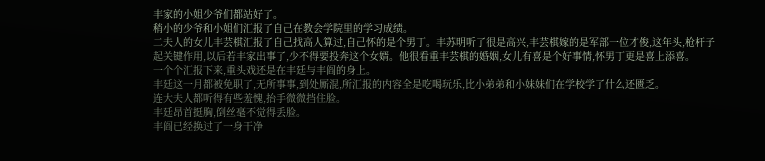丰家的小姐少爷们都站好了。
稍小的少爷和小姐们汇报了自己在教会学院里的学习成绩。
二夫人的女儿丰芸棋汇报了自己找高人算过,自己怀的是个男丁。丰苏明听了很是高兴,丰芸棋嫁的是军部一位才俊,这年头,枪杆子起关键作用,以后若丰家出事了,少不得要投奔这个女婿。他很看重丰芸棋的婚姻,女儿有喜是个好事情,怀男丁更是喜上添喜。
一个个汇报下来,重头戏还是在丰廷与丰阎的身上。
丰廷这一月都被免职了,无所事事,到处厮混,所汇报的内容全是吃喝玩乐,比小弟弟和小妹妹们在学校学了什么还匮乏。
连大夫人都听得有些羞愧,抬手微微挡住脸。
丰廷昂首挺胸,倒丝毫不觉得丢脸。
丰阎已经换过了一身干净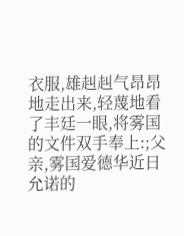衣服,雄赳赳气昂昂地走出来,轻蔑地看了丰廷一眼,将雾国的文件双手奉上:;父亲,雾国爱德华近日允诺的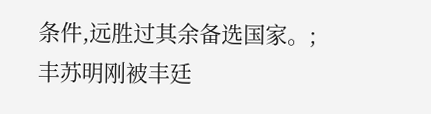条件,远胜过其余备选国家。;
丰苏明刚被丰廷